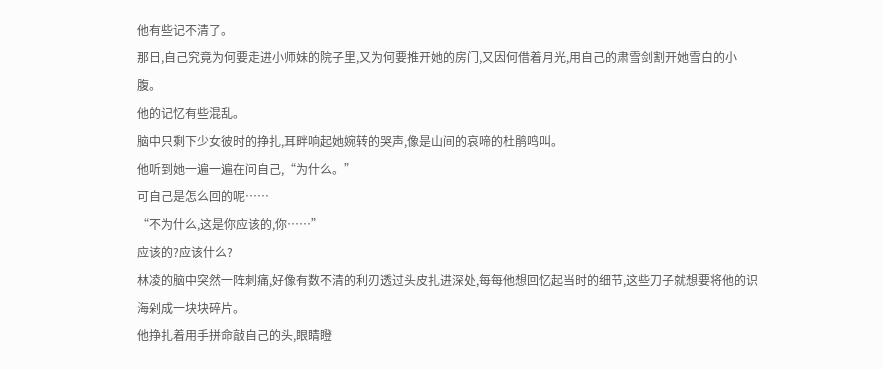他有些记不清了。
那日,自己究竟为何要走进小师妹的院子里,又为何要推开她的房门,又因何借着月光,用自己的肃雪剑割开她雪白的小腹。
他的记忆有些混乱。
脑中只剩下少女彼时的挣扎,耳畔响起她婉转的哭声,像是山间的哀啼的杜鹃鸣叫。
他听到她一遍一遍在问自己,“为什么。”
可自己是怎么回的呢……
“不为什么,这是你应该的,你……”
应该的?应该什么?
林凌的脑中突然一阵刺痛,好像有数不清的利刃透过头皮扎进深处,每每他想回忆起当时的细节,这些刀子就想要将他的识海剁成一块块碎片。
他挣扎着用手拼命敲自己的头,眼睛瞪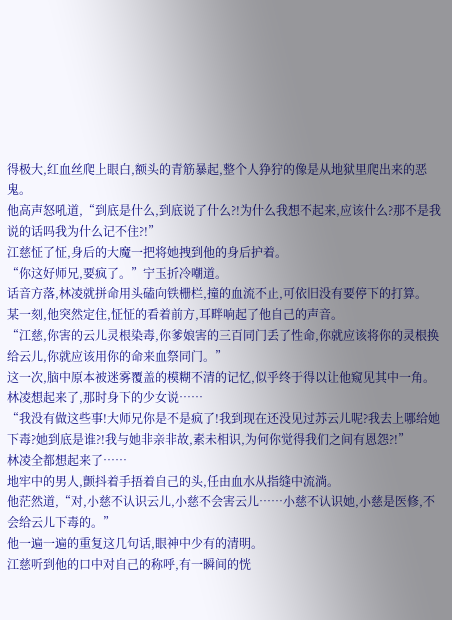得极大,红血丝爬上眼白,额头的青筋暴起,整个人狰狞的像是从地狱里爬出来的恶鬼。
他高声怒吼道,“到底是什么,到底说了什么?!为什么我想不起来,应该什么?那不是我说的话吗我为什么记不住?!”
江慈怔了怔,身后的大魔一把将她拽到他的身后护着。
“你这好师兄,要疯了。”宁玉折冷嘲道。
话音方落,林凌就拼命用头磕向铁栅栏,撞的血流不止,可依旧没有要停下的打算。
某一刻,他突然定住,怔怔的看着前方,耳畔响起了他自己的声音。
“江慈,你害的云儿灵根染毒,你爹娘害的三百同门丢了性命,你就应该将你的灵根换给云儿,你就应该用你的命来血祭同门。”
这一次,脑中原本被迷雾覆盖的模糊不清的记忆,似乎终于得以让他窥见其中一角。
林凌想起来了,那时身下的少女说……
“我没有做这些事!大师兄你是不是疯了!我到现在还没见过苏云儿呢?我去上哪给她下毒?她到底是谁?!我与她非亲非故,素未相识,为何你觉得我们之间有恩怨?!”
林凌全都想起来了……
地牢中的男人,颤抖着手捂着自己的头,任由血水从指缝中流淌。
他茫然道,“对,小慈不认识云儿,小慈不会害云儿……小慈不认识她,小慈是医修,不会给云儿下毒的。”
他一遍一遍的重复这几句话,眼神中少有的清明。
江慈听到他的口中对自己的称呼,有一瞬间的恍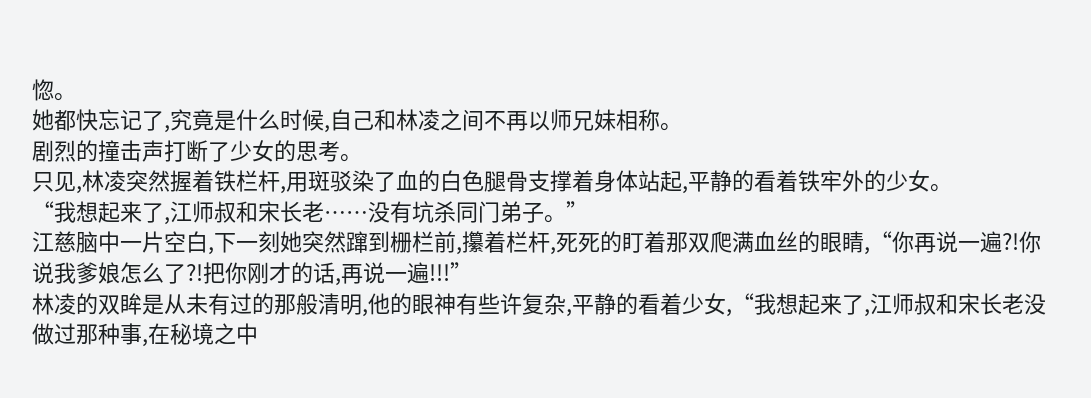惚。
她都快忘记了,究竟是什么时候,自己和林凌之间不再以师兄妹相称。
剧烈的撞击声打断了少女的思考。
只见,林凌突然握着铁栏杆,用斑驳染了血的白色腿骨支撑着身体站起,平静的看着铁牢外的少女。
“我想起来了,江师叔和宋长老……没有坑杀同门弟子。”
江慈脑中一片空白,下一刻她突然蹿到栅栏前,攥着栏杆,死死的盯着那双爬满血丝的眼睛,“你再说一遍?!你说我爹娘怎么了?!把你刚才的话,再说一遍!!!”
林凌的双眸是从未有过的那般清明,他的眼神有些许复杂,平静的看着少女,“我想起来了,江师叔和宋长老没做过那种事,在秘境之中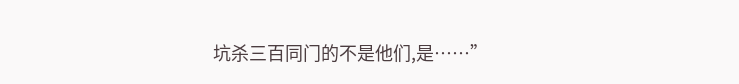坑杀三百同门的不是他们,是……”